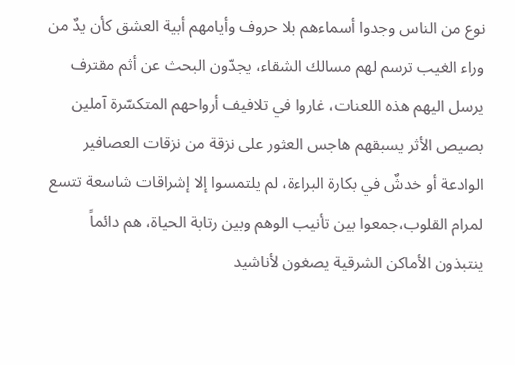نوع من الناس وجدوا أسماءهم بلا حروف وأيامهم أبية العشق كأن يدٌ من وراء الغيب ترسم لهم مسالك الشقاء، يجدّون البحث عن أثم مقترف يرسل اليهم هذه اللعنات، غاروا في تلافيف أرواحهم المتكسّرة آملين بصيص الأثر يسبقهم هاجس العثور على نزقة من نزقات العصافير الوادعة أو خدشٌ في بكارة البراءة، لم يلتمسوا إلا إشراقات شاسعة تتسع لمرام القلوب،جمعوا بين تأنيب الوهم وبين رتابة الحياة، هم دائماً ينتبذون الأماكن الشرقية يصغون لأناشيد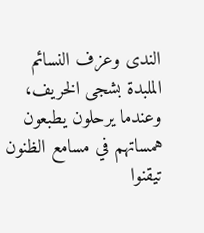الندى وعزف النسائم الملبدة بشجى الخريف، وعندما يرحلون يطبعون همساتهم في مسامع الظنون تيقنوا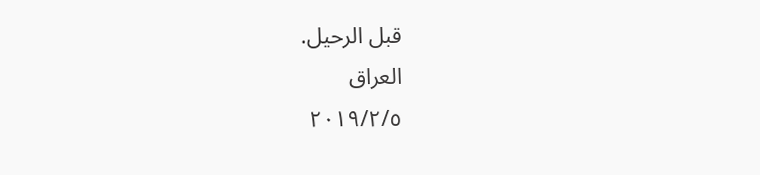قبل الرحيل.
العراق
٢٠١٩/٢/٥